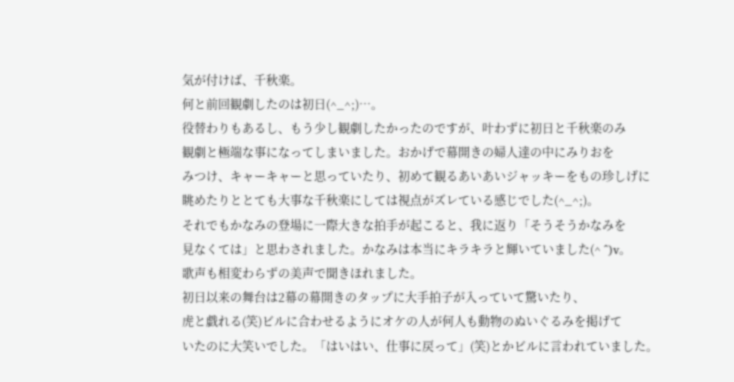気が付けば、千秋楽。
何と前回観劇したのは初日(^_^;)…。
役替わりもあるし、もう少し観劇したかったのですが、叶わずに初日と千秋楽のみ
観劇と極端な事になってしまいました。おかげで幕開きの婦人達の中にみりおを
みつけ、キャーキャーと思っていたり、初めて観るあいあいジャッキーをもの珍しげに
眺めたりととても大事な千秋楽にしては視点がズレている感じでした(^_^;)。
それでもかなみの登場に一際大きな拍手が起こると、我に返り「そうそうかなみを
見なくては」と思わされました。かなみは本当にキラキラと輝いていました(^ ^)v。
歌声も相変わらずの美声で聞きほれました。
初日以来の舞台は2幕の幕開きのタップに大手拍子が入っていて驚いたり、
虎と戯れる(笑)ビルに合わせるようにオケの人が何人も動物のぬいぐるみを掲げて
いたのに大笑いでした。「はいはい、仕事に戻って」(笑)とかビルに言われていました。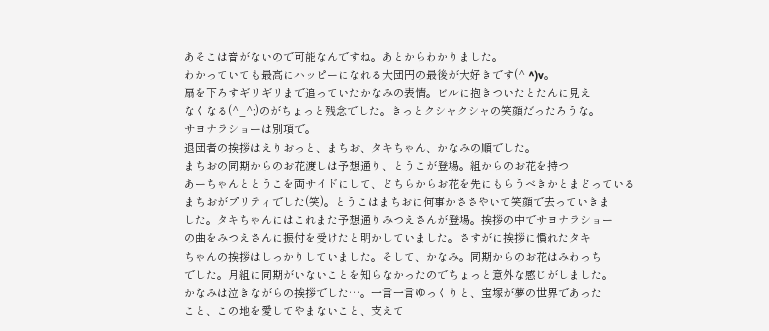あそこは音がないので可能なんですね。あとからわかりました。
わかっていても最高にハッピーになれる大団円の最後が大好きです(^ ^)v。
扇を下ろすギリギリまで追っていたかなみの表情。ビルに抱きついたとたんに見え
なくなる(^_^;)のがちょっと残念でした。きっとクシャクシャの笑顔だったろうな。
サヨナラショーは別項で。
退団者の挨拶はえりおっと、まちお、タキちゃん、かなみの順でした。
まちおの同期からのお花渡しは予想通り、とうこが登場。組からのお花を持つ
あーちゃんととうこを両サイドにして、どちらからお花を先にもらうべきかとまどっている
まちおがプリティでした(笑)。とうこはまちおに何事かささやいて笑顔で去っていきま
した。タキちゃんにはこれまた予想通りみつえさんが登場。挨拶の中でサヨナラショー
の曲をみつえさんに振付を受けたと明かしていました。さすがに挨拶に慣れたタキ
ちゃんの挨拶はしっかりしていました。そして、かなみ。同期からのお花はみわっち
でした。月組に同期がいないことを知らなかったのでちょっと意外な感じがしました。
かなみは泣きながらの挨拶でした…。一言一言ゆっくりと、宝塚が夢の世界であった
こと、この地を愛してやまないこと、支えて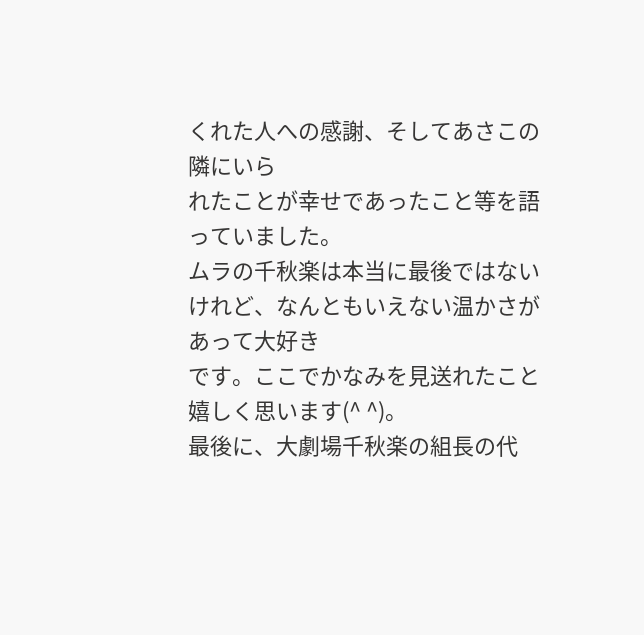くれた人への感謝、そしてあさこの隣にいら
れたことが幸せであったこと等を語っていました。
ムラの千秋楽は本当に最後ではないけれど、なんともいえない温かさがあって大好き
です。ここでかなみを見送れたこと嬉しく思います(^ ^)。
最後に、大劇場千秋楽の組長の代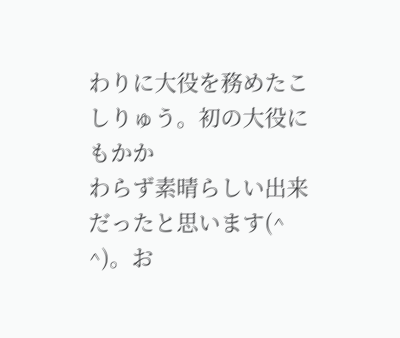わりに大役を務めたこしりゅう。初の大役にもかか
わらず素晴らしい出来だったと思います(^ ^)。お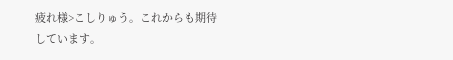疲れ様>こしりゅう。これからも期待
しています。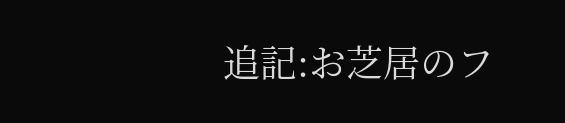追記:お芝居のフ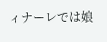ィナーレでは娘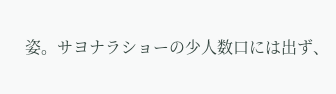姿。サヨナラショーの少人数口には出ず、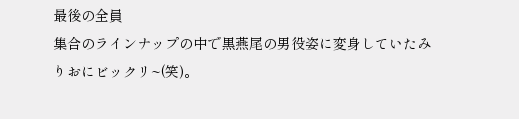最後の全員
集合のラインナップの中で黒燕尾の男役姿に変身していたみりおにビックリ~(笑)。